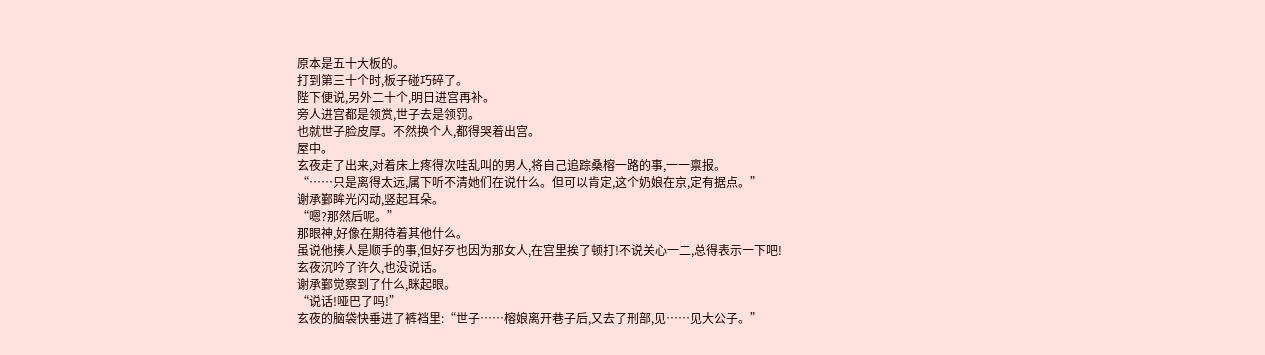原本是五十大板的。
打到第三十个时,板子碰巧碎了。
陛下便说,另外二十个,明日进宫再补。
旁人进宫都是领赏,世子去是领罚。
也就世子脸皮厚。不然换个人,都得哭着出宫。
屋中。
玄夜走了出来,对着床上疼得次哇乱叫的男人,将自己追踪桑榕一路的事,一一禀报。
“……只是离得太远,属下听不清她们在说什么。但可以肯定,这个奶娘在京,定有据点。”
谢承鄞眸光闪动,竖起耳朵。
“嗯?那然后呢。”
那眼神,好像在期待着其他什么。
虽说他揍人是顺手的事,但好歹也因为那女人,在宫里挨了顿打!不说关心一二,总得表示一下吧!
玄夜沉吟了许久,也没说话。
谢承鄞觉察到了什么,眯起眼。
“说话!哑巴了吗!”
玄夜的脑袋快垂进了裤裆里:“世子……榕娘离开巷子后,又去了刑部,见……见大公子。”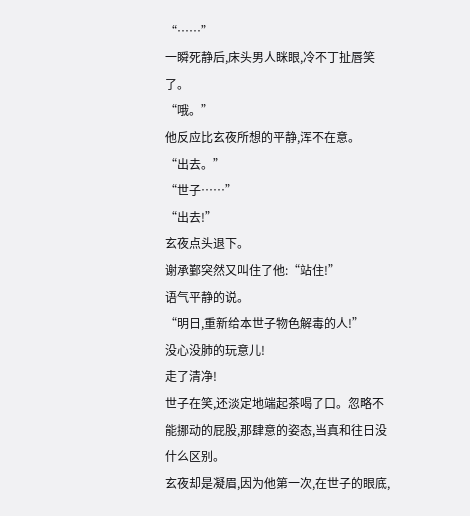“……”
一瞬死静后,床头男人眯眼,冷不丁扯唇笑了。
“哦。”
他反应比玄夜所想的平静,浑不在意。
“出去。”
“世子……”
“出去!”
玄夜点头退下。
谢承鄞突然又叫住了他:“站住!”
语气平静的说。
“明日,重新给本世子物色解毒的人!”
没心没肺的玩意儿!
走了清净!
世子在笑,还淡定地端起茶喝了口。忽略不能挪动的屁股,那肆意的姿态,当真和往日没什么区别。
玄夜却是凝眉,因为他第一次,在世子的眼底,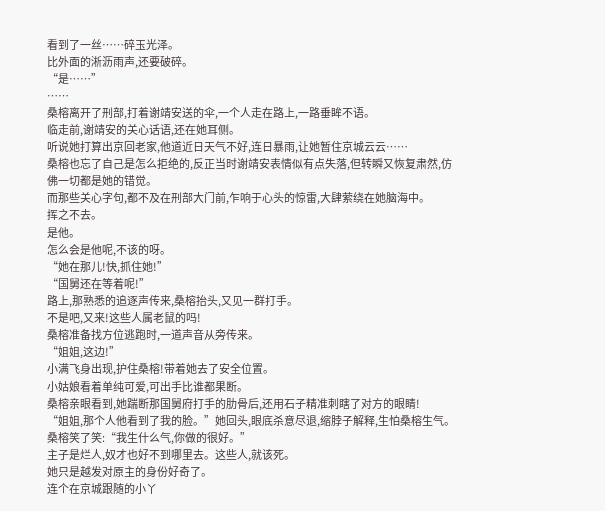看到了一丝……碎玉光泽。
比外面的淅沥雨声,还要破碎。
“是……”
……
桑榕离开了刑部,打着谢靖安送的伞,一个人走在路上,一路垂眸不语。
临走前,谢靖安的关心话语,还在她耳侧。
听说她打算出京回老家,他道近日天气不好,连日暴雨,让她暂住京城云云……
桑榕也忘了自己是怎么拒绝的,反正当时谢靖安表情似有点失落,但转瞬又恢复肃然,仿佛一切都是她的错觉。
而那些关心字句,都不及在刑部大门前,乍响于心头的惊雷,大肆萦绕在她脑海中。
挥之不去。
是他。
怎么会是他呢,不该的呀。
“她在那儿!快,抓住她!”
“国舅还在等着呢!”
路上,那熟悉的追逐声传来,桑榕抬头,又见一群打手。
不是吧,又来!这些人属老鼠的吗!
桑榕准备找方位逃跑时,一道声音从旁传来。
“姐姐,这边!”
小满飞身出现,护住桑榕!带着她去了安全位置。
小姑娘看着单纯可爱,可出手比谁都果断。
桑榕亲眼看到,她踹断那国舅府打手的肋骨后,还用石子精准刺瞎了对方的眼睛!
“姐姐,那个人他看到了我的脸。”她回头,眼底杀意尽退,缩脖子解释,生怕桑榕生气。
桑榕笑了笑:“我生什么气,你做的很好。”
主子是烂人,奴才也好不到哪里去。这些人,就该死。
她只是越发对原主的身份好奇了。
连个在京城跟随的小丫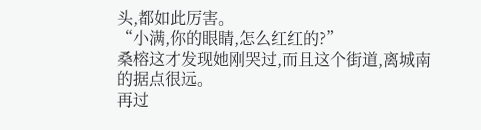头,都如此厉害。
“小满,你的眼睛,怎么红红的?”
桑榕这才发现她刚哭过,而且这个街道,离城南的据点很远。
再过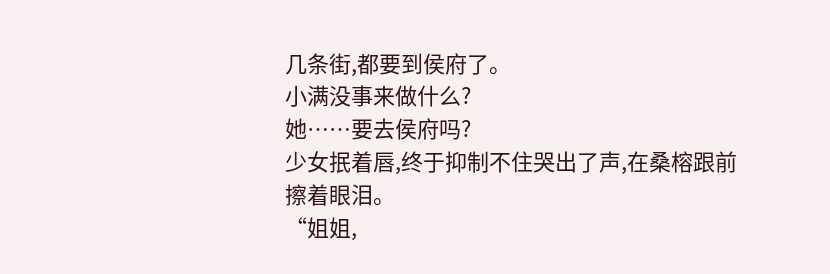几条街,都要到侯府了。
小满没事来做什么?
她……要去侯府吗?
少女抿着唇,终于抑制不住哭出了声,在桑榕跟前擦着眼泪。
“姐姐,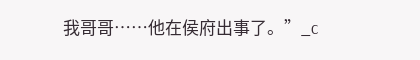我哥哥……他在侯府出事了。”_c